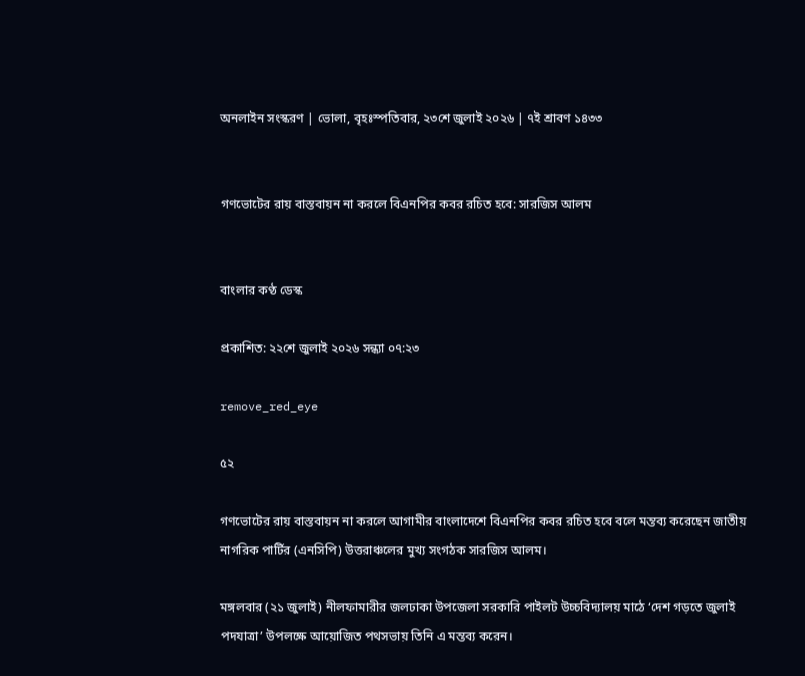অনলাইন সংস্করণ | ভোলা, বৃহঃস্পতিবার, ২৩শে জুলাই ২০২৬ | ৭ই শ্রাবণ ১৪৩৩


গণভোটের রায় বাস্তবায়ন না করলে বিএনপির কবর রচিত হবে: সারজিস আলম


বাংলার কণ্ঠ ডেস্ক

প্রকাশিত: ২২শে জুলাই ২০২৬ সন্ধ্যা ০৭:২৩

remove_red_eye

৫২

গণভোটের রায় বাস্তবায়ন না করলে আগামীর বাংলাদেশে বিএনপির কবর রচিত হবে বলে মন্তব্য করেছেন জাতীয় নাগরিক পার্টির (এনসিপি) উত্তরাঞ্চলের মুখ্য সংগঠক সারজিস আলম।

মঙ্গলবার (২১ জুলাই) নীলফামারীর জলঢাকা উপজেলা সরকারি পাইলট উচ্চবিদ্যালয় মাঠে ‘দেশ গড়তে জুলাই পদযাত্রা’ উপলক্ষে আয়োজিত পথসভায় তিনি এ মন্তব্য করেন।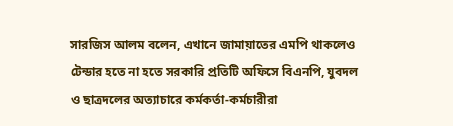সারজিস আলম বলেন, এখানে জামায়াতের এমপি থাকলেও টেন্ডার হতে না হতে সরকারি প্রতিটি অফিসে বিএনপি, যুবদল ও ছাত্রদলের অত্যাচারে কর্মকর্তা-কর্মচারীরা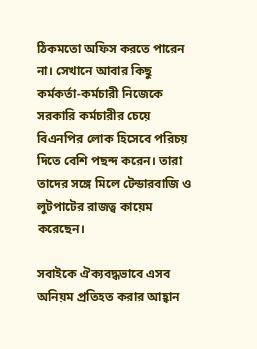ঠিকমতো অফিস করতে পারেন না। সেখানে আবার কিছু কর্মকর্তা-কর্মচারী নিজেকে সরকারি কর্মচারীর চেয়ে বিএনপির লোক হিসেবে পরিচয় দিতে বেশি পছন্দ করেন। তারা তাদের সঙ্গে মিলে টেন্ডারবাজি ও লুটপাটের রাজত্ব কায়েম করেছেন।

সবাইকে ঐক্যবদ্ধভাবে এসব অনিয়ম প্রতিহত করার আহ্বান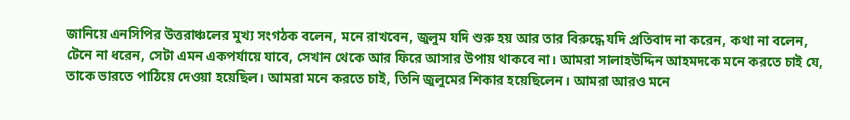জানিয়ে এনসিপির উত্তরাঞ্চলের মুখ্য সংগঠক বলেন, মনে রাখবেন, জুলুম যদি শুরু হয় আর তার বিরুদ্ধে যদি প্রতিবাদ না করেন, কথা না বলেন, টেনে না ধরেন, সেটা এমন একপর্যায়ে যাবে, সেখান থেকে আর ফিরে আসার উপায় থাকবে না। আমরা সালাহউদ্দিন আহমদকে মনে করতে চাই যে, তাকে ভারতে পাঠিয়ে দেওয়া হয়েছিল। আমরা মনে করতে চাই, তিনি জুলুমের শিকার হয়েছিলেন। আমরা আরও মনে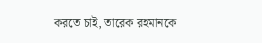করতে চাই, তারেক রহমানকে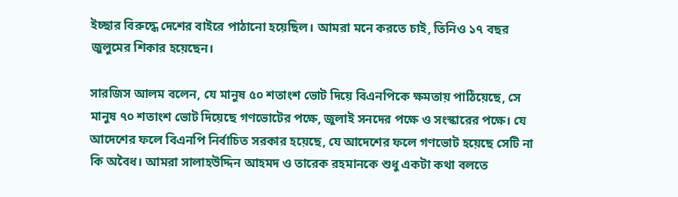ইচ্ছার বিরুদ্ধে দেশের বাইরে পাঠানো হয়েছিল। আমরা মনে করতে চাই, তিনিও ১৭ বছর জুলুমের শিকার হয়েছেন।

সারজিস আলম বলেন, যে মানুষ ৫০ শতাংশ ভোট দিয়ে বিএনপিকে ক্ষমতায় পাঠিয়েছে, সে মানুষ ৭০ শতাংশ ভোট দিয়েছে গণভোটের পক্ষে, জুলাই সনদের পক্ষে ও সংস্কারের পক্ষে। যে আদেশের ফলে বিএনপি নির্বাচিত সরকার হয়েছে, যে আদেশের ফলে গণভোট হয়েছে সেটি না কি অবৈধ। আমরা সালাহউদ্দিন আহমদ ও তারেক রহমানকে শুধু একটা কথা বলতে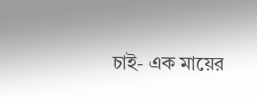চাই- এক মায়ের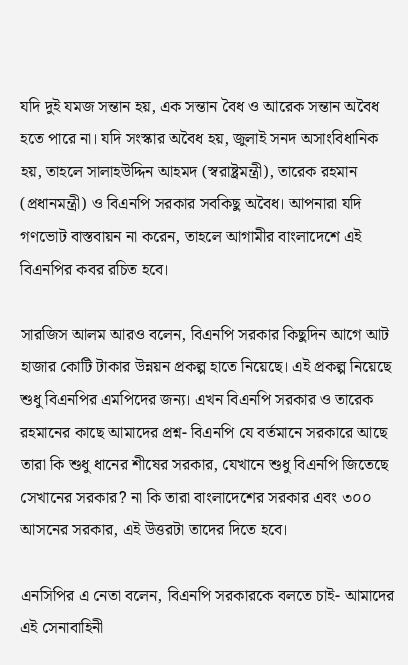যদি দুই যমজ সন্তান হয়, এক সন্তান বৈধ ও আরেক সন্তান অবৈধ হতে পারে না। যদি সংস্কার অবৈধ হয়, জুলাই সনদ অসাংবিধানিক হয়, তাহলে সালাহউদ্দিন আহমদ (স্বরাষ্ট্রমন্ত্রী), তারেক রহমান (প্রধানমন্ত্রী) ও বিএনপি সরকার সবকিছু অবৈধ। আপনারা যদি গণভোট বাস্তবায়ন না করেন, তাহলে আগামীর বাংলাদেশে এই বিএনপির কবর রচিত হবে।

সারজিস আলম আরও বলেন, বিএনপি সরকার কিছুদিন আগে আট হাজার কোটি টাকার উন্নয়ন প্রকল্প হাতে নিয়েছে। এই প্রকল্প নিয়েছে শুধু বিএনপির এমপিদের জন্য। এখন বিএনপি সরকার ও তারেক রহমানের কাছে আমাদের প্রশ্ন- বিএনপি যে বর্তমানে সরকারে আছে তারা কি শুধু ধানের শীষের সরকার, যেখানে শুধু বিএনপি জিতেছে সেখানের সরকার? না কি তারা বাংলাদেশের সরকার এবং ৩০০ আসনের সরকার, এই উত্তরটা তাদের দিতে হবে।

এনসিপির এ নেতা বলেন, বিএনপি সরকারকে বলতে চাই- আমাদের এই সেনাবাহিনী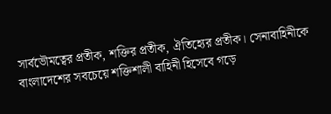সার্বভৌমত্বের প্রতীক, শক্তির প্রতীক, ঐতিহ্যের প্রতীক। সেনাবাহিনীকে বাংলাদেশের সবচেয়ে শক্তিশালী বাহিনী হিসেবে গড়ে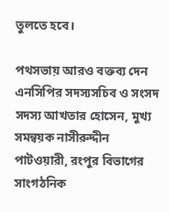তুলতে হবে।

পথসভায় আরও বক্তব্য দেন এনসিপির সদস্যসচিব ও সংসদ সদস্য আখতার হোসেন, মুখ্য সমন্বয়ক নাসীরুদ্দীন পাটওয়ারী, রংপুর বিভাগের সাংগঠনিক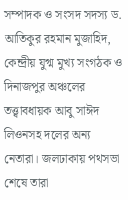সম্পাদক ও সংসদ সদস্য ড. আতিকুর রহমান মুজাহিদ, কেন্দ্রীয় যুগ্ম মুখ্য সংগঠক ও দিনাজপুর অঞ্চলের তত্ত্বাবধায়ক আবু সাঈদ লিওনসহ দলের অন্য নেতারা। জলঢাকায় পথসভা শেষে তারা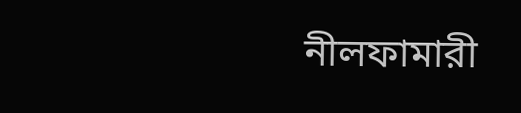নীলফামারী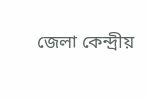জেলা কেন্দ্রীয়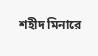শহীদ মিনারে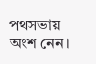পথসভায় অংশ নেন।